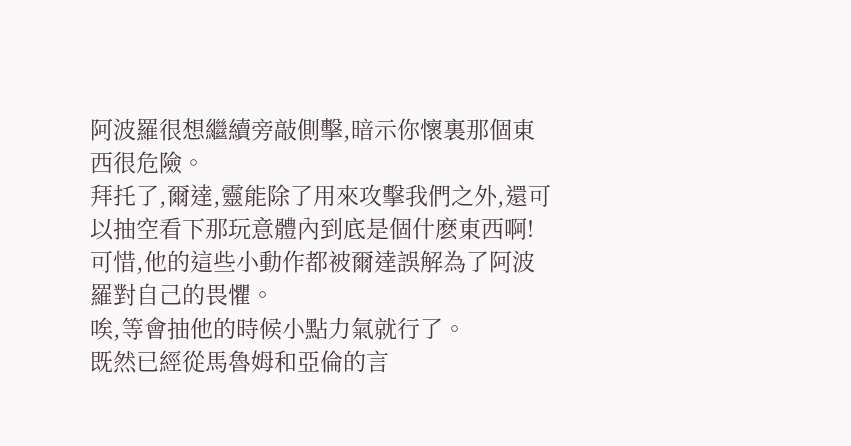阿波羅很想繼續旁敲側擊,暗示你懷裏那個東西很危險。
拜托了,爾達,靈能除了用來攻擊我們之外,還可以抽空看下那玩意體內到底是個什麽東西啊!
可惜,他的這些小動作都被爾達誤解為了阿波羅對自己的畏懼。
唉,等會抽他的時候小點力氣就行了。
既然已經從馬魯姆和亞倫的言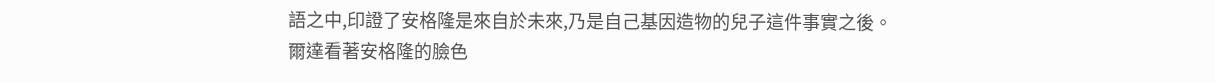語之中,印證了安格隆是來自於未來,乃是自己基因造物的兒子這件事實之後。
爾達看著安格隆的臉色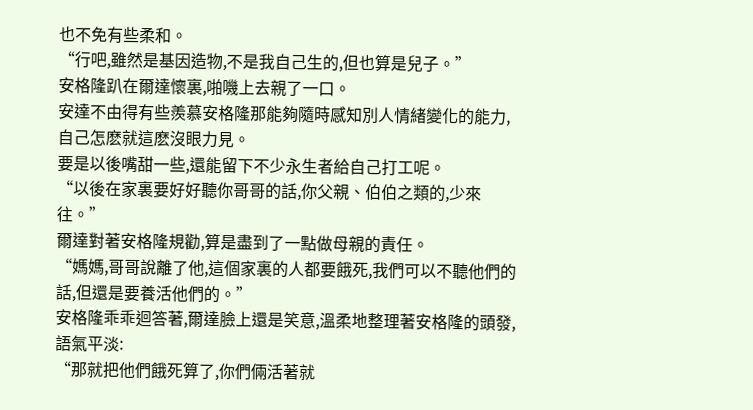也不免有些柔和。
“行吧,雖然是基因造物,不是我自己生的,但也算是兒子。”
安格隆趴在爾達懷裏,啪嘰上去親了一口。
安達不由得有些羨慕安格隆那能夠隨時感知別人情緒變化的能力,自己怎麽就這麽沒眼力見。
要是以後嘴甜一些,還能留下不少永生者給自己打工呢。
“以後在家裏要好好聽你哥哥的話,你父親、伯伯之類的,少來往。”
爾達對著安格隆規勸,算是盡到了一點做母親的責任。
“媽媽,哥哥說離了他,這個家裏的人都要餓死,我們可以不聽他們的話,但還是要養活他們的。”
安格隆乖乖迴答著,爾達臉上還是笑意,溫柔地整理著安格隆的頭發,語氣平淡:
“那就把他們餓死算了,你們倆活著就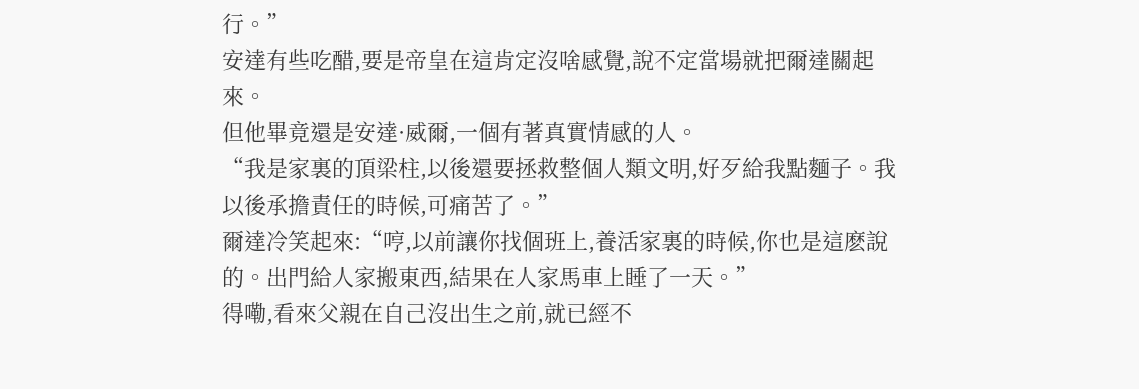行。”
安達有些吃醋,要是帝皇在這肯定沒啥感覺,說不定當場就把爾達關起來。
但他畢竟還是安達·威爾,一個有著真實情感的人。
“我是家裏的頂梁柱,以後還要拯救整個人類文明,好歹給我點麵子。我以後承擔責任的時候,可痛苦了。”
爾達冷笑起來:“哼,以前讓你找個班上,養活家裏的時候,你也是這麽說的。出門給人家搬東西,結果在人家馬車上睡了一天。”
得嘞,看來父親在自己沒出生之前,就已經不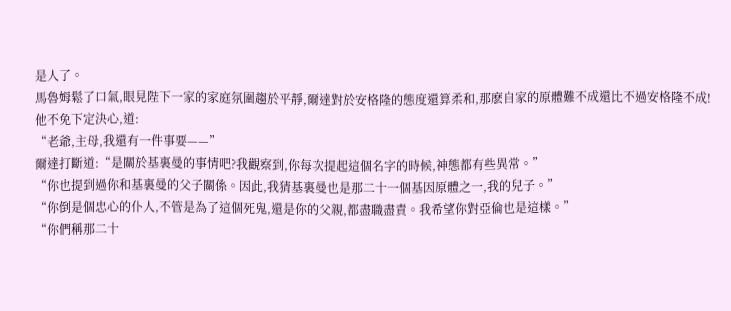是人了。
馬魯姆鬆了口氣,眼見陛下一家的家庭氛圍趨於平靜,爾達對於安格隆的態度還算柔和,那麽自家的原體難不成還比不過安格隆不成!
他不免下定決心,道:
“老爺,主母,我還有一件事要——”
爾達打斷道:“是關於基裏曼的事情吧?我觀察到,你每次提起這個名字的時候,神態都有些異常。”
“你也提到過你和基裏曼的父子關係。因此,我猜基裏曼也是那二十一個基因原體之一,我的兒子。”
“你倒是個忠心的仆人,不管是為了這個死鬼,還是你的父親,都盡職盡責。我希望你對亞倫也是這樣。”
“你們稱那二十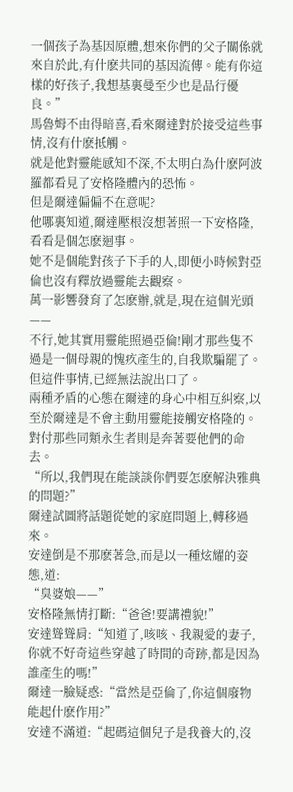一個孩子為基因原體,想來你們的父子關係就來自於此,有什麽共同的基因流傳。能有你這樣的好孩子,我想基裏曼至少也是品行優良。”
馬魯姆不由得暗喜,看來爾達對於接受這些事情,沒有什麽抵觸。
就是他對靈能感知不深,不太明白為什麽阿波羅都看見了安格隆體內的恐怖。
但是爾達偏偏不在意呢?
他哪裏知道,爾達壓根沒想著照一下安格隆,看看是個怎麽迴事。
她不是個能對孩子下手的人,即便小時候對亞倫也沒有釋放過靈能去觀察。
萬一影響發育了怎麽辦,就是,現在這個光頭——
不行,她其實用靈能照過亞倫!剛才那些隻不過是一個母親的愧疚產生的,自我欺騙罷了。
但這件事情,已經無法說出口了。
兩種矛盾的心態在爾達的身心中相互糾察,以至於爾達是不會主動用靈能接觸安格隆的。
對付那些同類永生者則是奔著要他們的命去。
“所以,我們現在能談談你們要怎麽解決雅典的問題?”
爾達試圖將話題從她的家庭問題上,轉移過來。
安達倒是不那麽著急,而是以一種炫耀的姿態,道:
“臭婆娘——”
安格隆無情打斷:“爸爸!要講禮貌!”
安達聳聳肩:“知道了,咳咳、我親愛的妻子,你就不好奇這些穿越了時間的奇跡,都是因為誰產生的嗎!”
爾達一臉疑惑:“當然是亞倫了,你這個廢物能起什麽作用?”
安達不滿道:“起碼這個兒子是我養大的,沒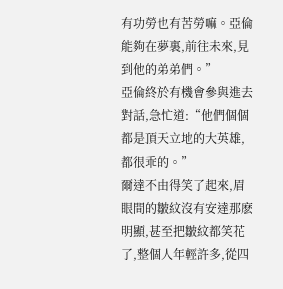有功勞也有苦勞嘛。亞倫能夠在夢裏,前往未來,見到他的弟弟們。”
亞倫終於有機會參與進去對話,急忙道:“他們個個都是頂天立地的大英雄,都很乖的。”
爾達不由得笑了起來,眉眼間的皺紋沒有安達那麽明顯,甚至把皺紋都笑花了,整個人年輕許多,從四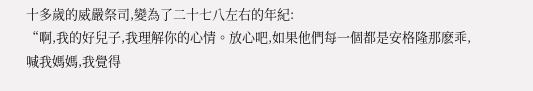十多歲的威嚴祭司,變為了二十七八左右的年紀:
“啊,我的好兒子,我理解你的心情。放心吧,如果他們每一個都是安格隆那麽乖,喊我媽媽,我覺得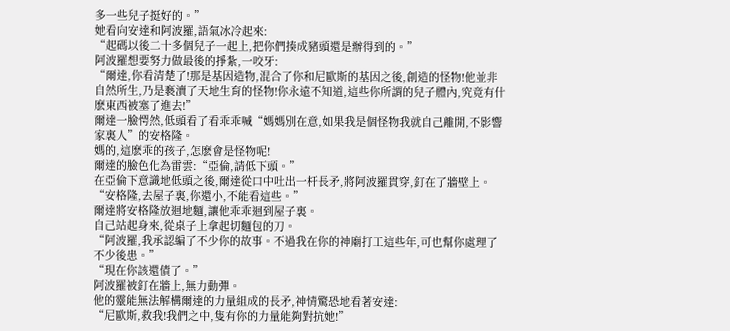多一些兒子挺好的。”
她看向安達和阿波羅,語氣冰冷起來:
“起碼以後二十多個兒子一起上,把你們揍成豬頭還是辦得到的。”
阿波羅想要努力做最後的掙紮,一咬牙:
“爾達,你看清楚了!那是基因造物,混合了你和尼歐斯的基因之後,創造的怪物!他並非自然所生,乃是褻瀆了天地生育的怪物!你永遠不知道,這些你所謂的兒子體內,究竟有什麽東西被塞了進去!”
爾達一臉愕然,低頭看了看乖乖喊“媽媽別在意,如果我是個怪物我就自己離開,不影響家裏人”的安格隆。
媽的,這麽乖的孩子,怎麽會是怪物呢!
爾達的臉色化為雷雲:“亞倫,請低下頭。”
在亞倫下意識地低頭之後,爾達從口中吐出一杆長矛,將阿波羅貫穿,釘在了牆壁上。
“安格隆,去屋子裏,你還小,不能看這些。”
爾達將安格隆放迴地麵,讓他乖乖迴到屋子裏。
自己站起身來,從桌子上拿起切麵包的刀。
“阿波羅,我承認編了不少你的故事。不過我在你的神廟打工這些年,可也幫你處理了不少後患。”
“現在你該還債了。”
阿波羅被釘在牆上,無力動彈。
他的靈能無法解構爾達的力量組成的長矛,神情驚恐地看著安達:
“尼歐斯,救我!我們之中,隻有你的力量能夠對抗她!”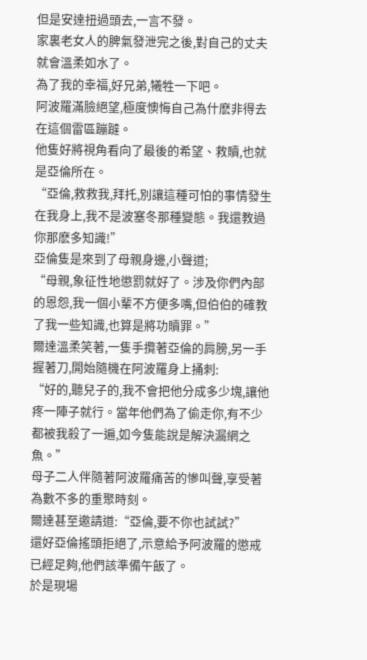但是安達扭過頭去,一言不發。
家裏老女人的脾氣發泄完之後,對自己的丈夫就會溫柔如水了。
為了我的幸福,好兄弟,犧牲一下吧。
阿波羅滿臉絕望,極度懊悔自己為什麽非得去在這個雷區蹦躂。
他隻好將視角看向了最後的希望、救贖,也就是亞倫所在。
“亞倫,救救我,拜托,別讓這種可怕的事情發生在我身上,我不是波塞冬那種變態。我還教過你那麽多知識!”
亞倫隻是來到了母親身邊,小聲道;
“母親,象征性地懲罰就好了。涉及你們內部的恩怨,我一個小輩不方便多嘴,但伯伯的確教了我一些知識,也算是將功贖罪。”
爾達溫柔笑著,一隻手攬著亞倫的肩膀,另一手握著刀,開始隨機在阿波羅身上捅刺:
“好的,聽兒子的,我不會把他分成多少塊,讓他疼一陣子就行。當年他們為了偷走你,有不少都被我殺了一遍,如今隻能說是解決漏網之魚。”
母子二人伴隨著阿波羅痛苦的慘叫聲,享受著為數不多的重聚時刻。
爾達甚至邀請道:“亞倫,要不你也試試?”
還好亞倫搖頭拒絕了,示意給予阿波羅的懲戒已經足夠,他們該準備午飯了。
於是現場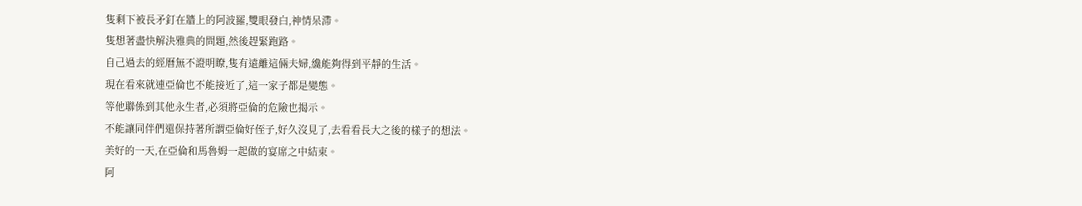隻剩下被長矛釘在牆上的阿波羅,雙眼發白,神情呆滯。
隻想著盡快解決雅典的問題,然後趕緊跑路。
自己過去的經曆無不證明瞭,隻有遠離這倆夫婦,纔能夠得到平靜的生活。
現在看來就連亞倫也不能接近了,這一家子都是變態。
等他聯係到其他永生者,必須將亞倫的危險也揭示。
不能讓同伴們還保持著所謂亞倫好侄子,好久沒見了,去看看長大之後的樣子的想法。
美好的一天,在亞倫和馬魯姆一起做的宴席之中結束。
阿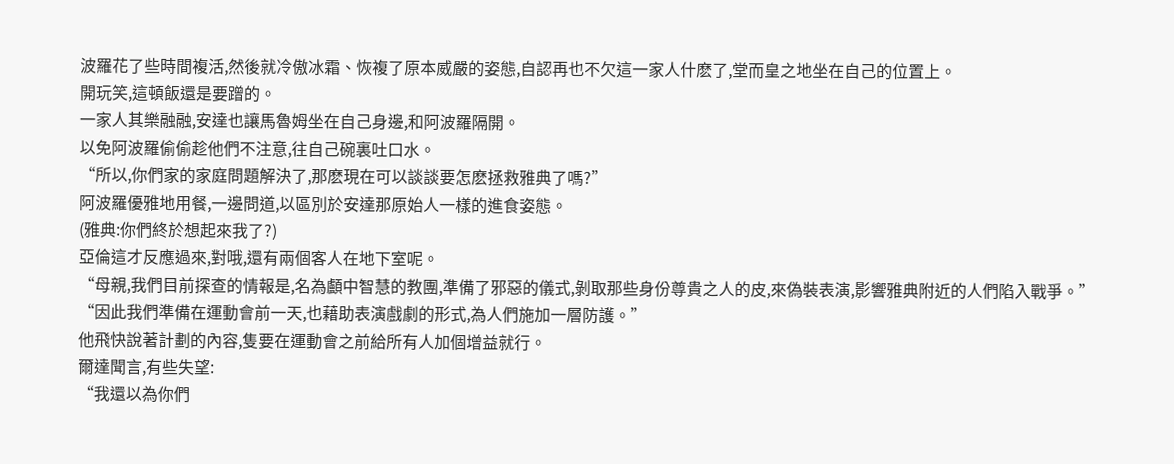波羅花了些時間複活,然後就冷傲冰霜、恢複了原本威嚴的姿態,自認再也不欠這一家人什麽了,堂而皇之地坐在自己的位置上。
開玩笑,這頓飯還是要蹭的。
一家人其樂融融,安達也讓馬魯姆坐在自己身邊,和阿波羅隔開。
以免阿波羅偷偷趁他們不注意,往自己碗裏吐口水。
“所以,你們家的家庭問題解決了,那麽現在可以談談要怎麽拯救雅典了嗎?”
阿波羅優雅地用餐,一邊問道,以區別於安達那原始人一樣的進食姿態。
(雅典:你們終於想起來我了?)
亞倫這才反應過來,對哦,還有兩個客人在地下室呢。
“母親,我們目前探查的情報是,名為顱中智慧的教團,準備了邪惡的儀式,剝取那些身份尊貴之人的皮,來偽裝表演,影響雅典附近的人們陷入戰爭。”
“因此我們準備在運動會前一天,也藉助表演戲劇的形式,為人們施加一層防護。”
他飛快說著計劃的內容,隻要在運動會之前給所有人加個增益就行。
爾達聞言,有些失望:
“我還以為你們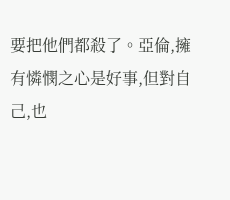要把他們都殺了。亞倫,擁有憐憫之心是好事,但對自己,也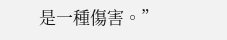是一種傷害。”